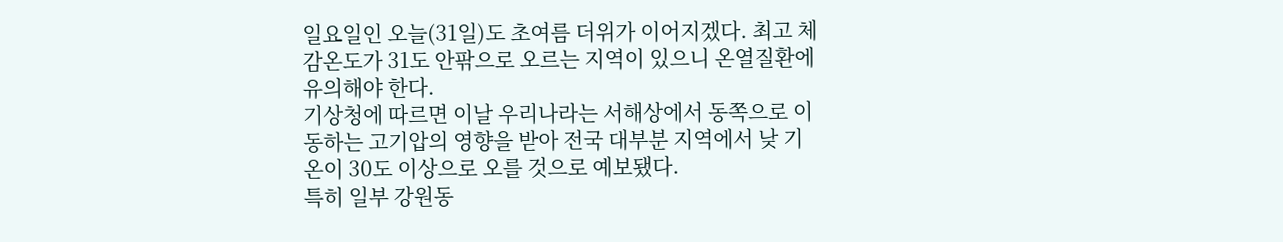일요일인 오늘(31일)도 초여름 더위가 이어지겠다. 최고 체감온도가 31도 안팎으로 오르는 지역이 있으니 온열질환에 유의해야 한다.
기상청에 따르면 이날 우리나라는 서해상에서 동쪽으로 이동하는 고기압의 영향을 받아 전국 대부분 지역에서 낮 기온이 30도 이상으로 오를 것으로 예보됐다.
특히 일부 강원동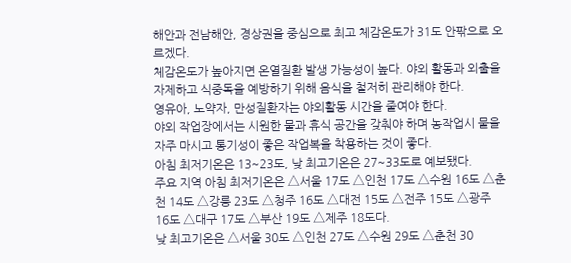해안과 전남해안, 경상권을 중심으로 최고 체감온도가 31도 안팎으로 오르겠다.
체감온도가 높아지면 온열질환 발생 가능성이 높다. 야외 활동과 외출을 자제하고 식중독을 예방하기 위해 음식을 철저히 관리해야 한다.
영유아, 노약자, 만성질환자는 야외활동 시간을 줄여야 한다.
야외 작업장에서는 시원한 물과 휴식 공간을 갖춰야 하며 농작업시 물을 자주 마시고 통기성이 좋은 작업복을 착용하는 것이 좋다.
아침 최저기온은 13~23도, 낮 최고기온은 27~33도로 예보됐다.
주요 지역 아침 최저기온은 △서울 17도 △인천 17도 △수원 16도 △춘천 14도 △강릉 23도 △청주 16도 △대전 15도 △전주 15도 △광주 16도 △대구 17도 △부산 19도 △제주 18도다.
낮 최고기온은 △서울 30도 △인천 27도 △수원 29도 △춘천 30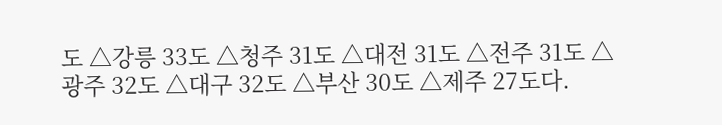도 △강릉 33도 △청주 31도 △대전 31도 △전주 31도 △광주 32도 △대구 32도 △부산 30도 △제주 27도다.